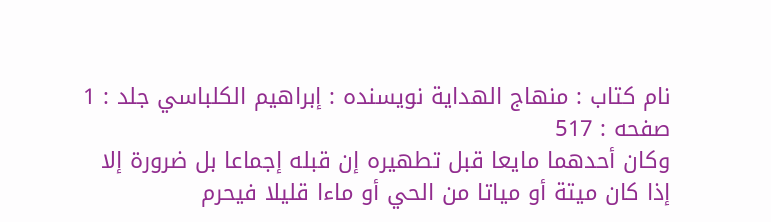نام کتاب : منهاج الهداية نویسنده : إبراهيم الكلباسي جلد : 1 صفحه : 517
وكان أحدهما مايعا قبل تطهيره إن قبله إجماعا بل ضرورة إلا إذا كان ميتة أو مياتا من الحي أو ماءا قليلا فيحرم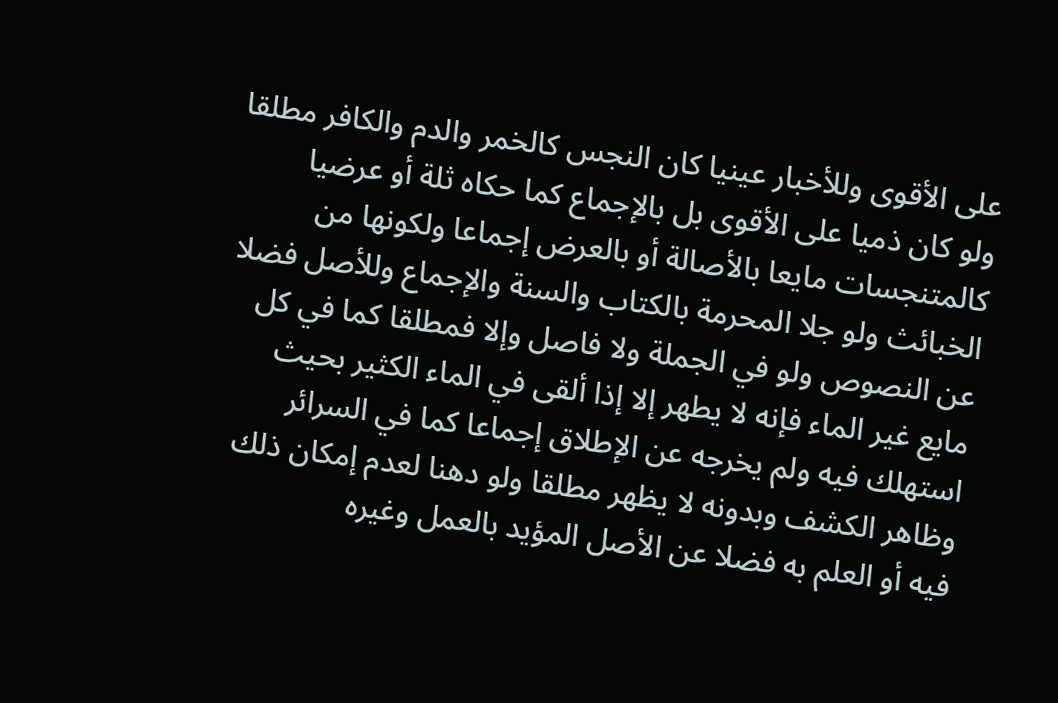على الأقوى وللأخبار عينيا كان النجس كالخمر والدم والكافر مطلقا ولو كان ذميا على الأقوى بل بالإجماع كما حكاه ثلة أو عرضيا كالمتنجسات مايعا بالأصالة أو بالعرض إجماعا ولكونها من الخبائث ولو جلا المحرمة بالكتاب والسنة والإجماع وللأصل فضلا عن النصوص ولو في الجملة ولا فاصل وإلا فمطلقا كما في كل مايع غير الماء فإنه لا يطهر إلا إذا ألقى في الماء الكثير بحيث استهلك فيه ولم يخرجه عن الإطلاق إجماعا كما في السرائر وظاهر الكشف وبدونه لا يظهر مطلقا ولو دهنا لعدم إمكان ذلك فيه أو العلم به فضلا عن الأصل المؤيد بالعمل وغيره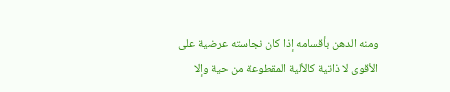ومنه الدهن بأقسامه إذا كان نجاسته عرضية على الأقوى لا ذاتية كالألية المقطوعة من حية وإلا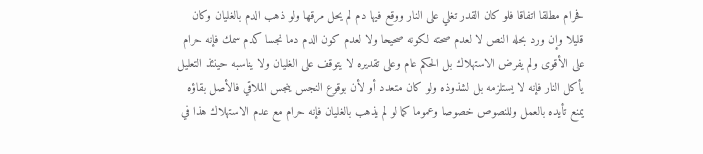فحرام مطلقا اتفاقا فلو كان القدر تغلي على النار ووقع فيها دم لم يحل مرقها ولو ذهب الدم بالغليان وكان قليلا وإن ورد بحله النص لا لعدم صحته لكونه صحيحا ولا لعدم كون الدم دما نجسا كدم سمك فإنه حرام على الأقوى ولم يفرض الاستهلاك بل الحكم عام وعلى تقديره لا يتوقف على الغليان ولا يناسبه حينئذ التعليل يأكل النار فإنه لا يستلزمه بل لشذوذه ولو كان متعدد أو لأن بوقوع النجس ينجس الملاقي فالأصل بقاؤه يمنع تأيده بالعمل وللنصوص خصوصا وعموما كما لو لم يذهب بالغليان فإنه حرام مع عدم الاستهلاك هذا في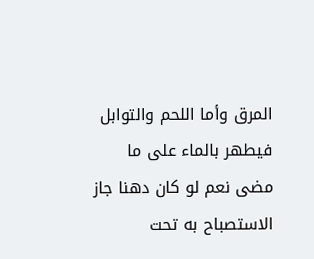المرق وأما اللحم والتوابل فيطهر بالماء على ما مضى نعم لو كان دهنا جاز الاستصباح به تحت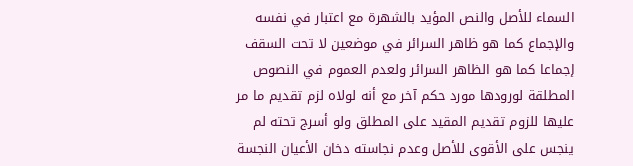السماء للأصل والنص المؤيد بالشهرة مع اعتبار في نفسه والإجماع كما هو ظاهر السرائر في موضعين لا تحت السقف إجماعا كما هو الظاهر السرائر ولعدم العموم في النصوص المطلقة لورودها مورد حكم آخر مع أنه لولاه لزم تقديم ما مر عليها للزوم تقديم المقيد على المطلق ولو أسرج تحته لم ينجس على الأقوى للأصل وعدم نجاسته دخان الأعيان النجسة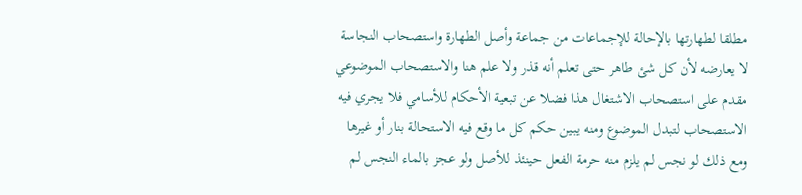مطلقا لطهارتها بالإحالة للإجماعات من جماعة وأصل الطهارة واستصحاب النجاسة لا يعارضه لأن كل شئ طاهر حتى تعلم أنه قذر ولا علم هنا والاستصحاب الموضوعي مقدم على استصحاب الاشتغال هذا فضلا عن تبعية الأحكام للأسامي فلا يجري فيه الاستصحاب لتبدل الموضوع ومنه يبين حكم كل ما وقع فيه الاستحالة بنار أو غيرها ومع ذلك لو نجس لم يلزم منه حرمة الفعل حينئذ للأصل ولو عجز بالماء النجس لم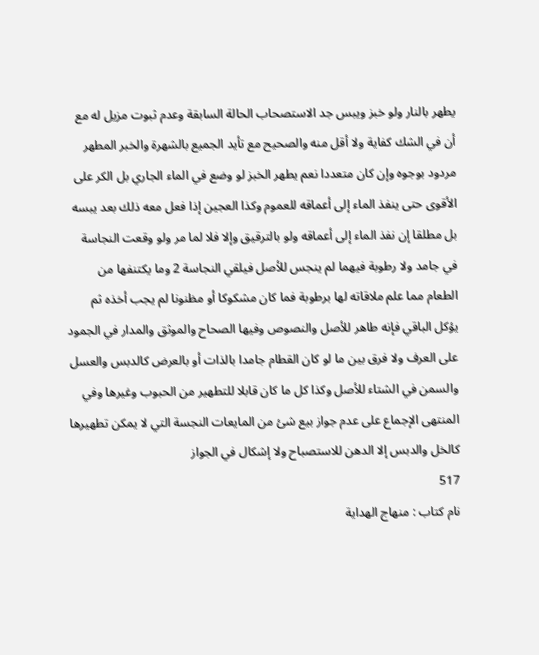يطهر بالنار ولو خبز ويبس جد الاستصحاب الحالة السابقة وعدم ثبوت مزيل له مع أن في الشك كفاية ولا أقل منه والصحيح مع تأيد الجميع بالشهرة والخبر المطهر مردود بوجوه وإن كان متعددا نعم يطهر الخبز لو وضع في الماء الجاري بل الكر على الأقوى حتى ينفذ الماء إلى أعماقه للعموم وكذا العجين إذا فعل معه ذلك بعد يبسه بل مطلقا إن نفذ الماء إلى أعماقه ولو بالترقيق وإلا فلا لما مر ولو وقعت النجاسة في جامد ولا رطوبة فيهما لم ينجس للأصل فيلقي النجاسة 2 وما يكتنفها من الطعام مما علم ملاقاته لها برطوبة فما كان مشكوكا أو مظنونا لم يجب أخذه ثم يؤكل الباقي فإنه طاهر للأصل والنصوص وفيها الصحاح والموثق والمدار في الجمود على العرف ولا فرق بين ما لو كان القطام جامدا بالذات أو بالعرض كالدبس والعسل والسمن في الشتاء للأصل وكذا كل ما كان قابلا للتطهير من الحبوب وغيرها وفي المنتهى الإجماع على عدم جواز بيع شئ من المايعات النجسة التي لا يمكن تطهيرها كالخل والدبس إلا الدهن للاستصباح ولا إشكال في الجواز
517
نام کتاب : منهاج الهداية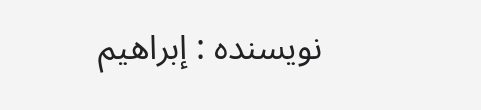نویسنده : إبراهيم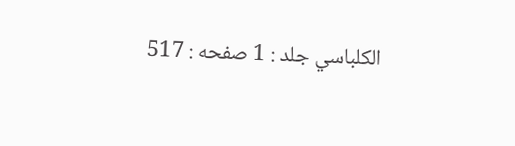الكلباسي جلد : 1 صفحه : 517